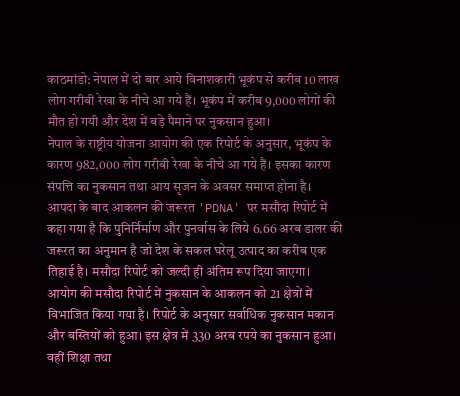काठमांडो: नेपाल में दो बार आये विनाशकारी भूकंप से करीब 10 लाख लोग गरीबी रेखा के नीचे आ गये हैं। भूकंप में करीब 9,000 लोगों की मौत हो गयी और देश में बड़े पैमाने पर नुकसान हुआ।
नेपाल के राष्ट्रीय योजना आयोग की एक रिपोर्ट के अनुसार, भूकंप के कारण 982,000 लोग गरीबी रेखा के नीचे आ गये हैं। इसका कारण संपत्ति का नुकसान तथा आय सृजन के अवसर समाप्त होना है।
आपदा के बाद आकलन की जरूरत 'PDNA' पर मसौदा रिपोर्ट में कहा गया है कि पुनिर्निर्माण और पुनर्वास के लिये 6.66 अरब डालर की जरूरत का अनुमान है जो देश के सकल घरेलू उत्पाद का करीब एक तिहाई है। मसौदा रिपोर्ट को जल्दी ही अंतिम रूप दिया जाएगा।
आयोग की मसौदा रिपोर्ट में नुकसान के आकलन को 21 क्षेत्रों में विभाजित किया गया है। रिपोर्ट के अनुसार सर्वाधिक नुकसान मकान और बस्तियों को हुआ। इस क्षेत्र में 330 अरब रपये का नुकसान हुआ। वहीं शिक्षा तथा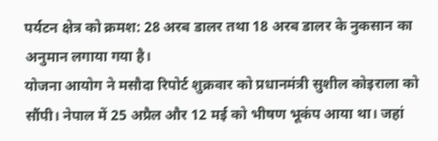पर्यटन क्षेत्र को क्रमश: 28 अरब डालर तथा 18 अरब डालर के नुकसान का अनुमान लगाया गया है।
योजना आयोग ने मसौदा रिपोर्ट शुक्रवार को प्रधानमंत्री सुशील कोइराला को सौंपी। नेपाल में 25 अप्रैल और 12 मई को भीषण भूकंप आया था। जहां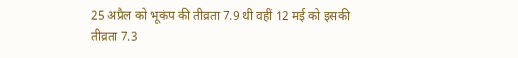25 अप्रैल को भूकंप की तीव्रता 7.9 थी वहीं 12 मई को इसकी तीव्रता 7.3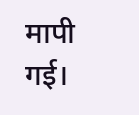मापी गई।